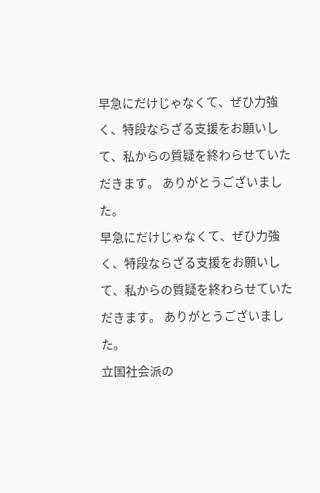早急にだけじゃなくて、ぜひ力強く、特段ならざる支援をお願いして、私からの質疑を終わらせていただきます。 ありがとうございました。
早急にだけじゃなくて、ぜひ力強く、特段ならざる支援をお願いして、私からの質疑を終わらせていただきます。 ありがとうございました。
立国社会派の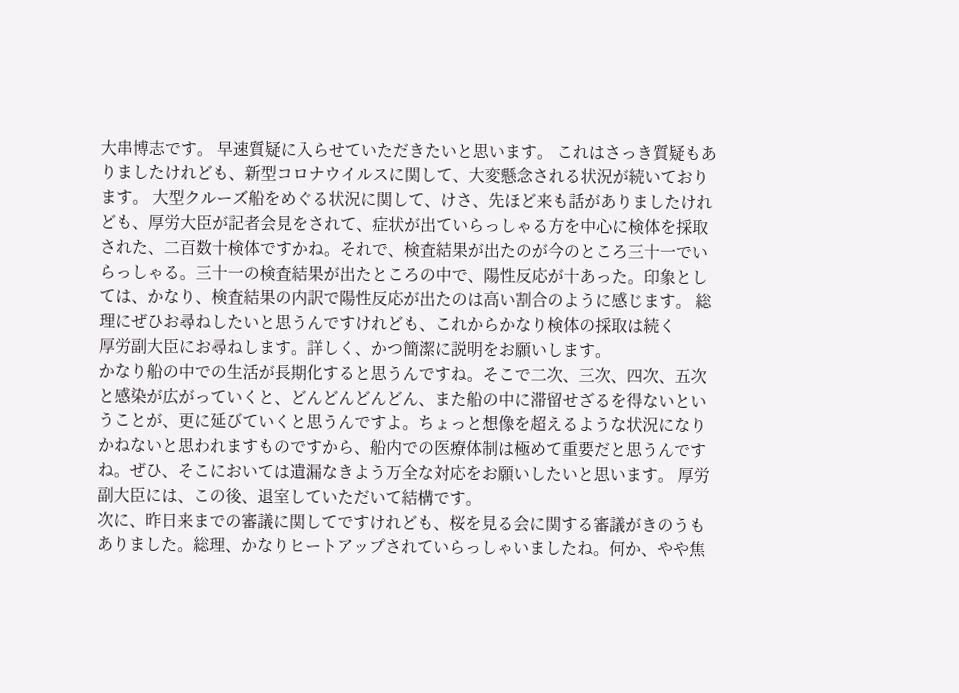大串博志です。 早速質疑に入らせていただきたいと思います。 これはさっき質疑もありましたけれども、新型コロナウイルスに関して、大変懸念される状況が続いております。 大型クルーズ船をめぐる状況に関して、けさ、先ほど来も話がありましたけれども、厚労大臣が記者会見をされて、症状が出ていらっしゃる方を中心に検体を採取された、二百数十検体ですかね。それで、検査結果が出たのが今のところ三十一でいらっしゃる。三十一の検査結果が出たところの中で、陽性反応が十あった。印象としては、かなり、検査結果の内訳で陽性反応が出たのは高い割合のように感じます。 総理にぜひお尋ねしたいと思うんですけれども、これからかなり検体の採取は続く
厚労副大臣にお尋ねします。詳しく、かつ簡潔に説明をお願いします。
かなり船の中での生活が長期化すると思うんですね。そこで二次、三次、四次、五次と感染が広がっていくと、どんどんどんどん、また船の中に滞留せざるを得ないということが、更に延びていくと思うんですよ。ちょっと想像を超えるような状況になりかねないと思われますものですから、船内での医療体制は極めて重要だと思うんですね。ぜひ、そこにおいては遺漏なきよう万全な対応をお願いしたいと思います。 厚労副大臣には、この後、退室していただいて結構です。
次に、昨日来までの審議に関してですけれども、桜を見る会に関する審議がきのうもありました。総理、かなりヒートアップされていらっしゃいましたね。何か、やや焦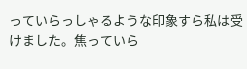っていらっしゃるような印象すら私は受けました。焦っていら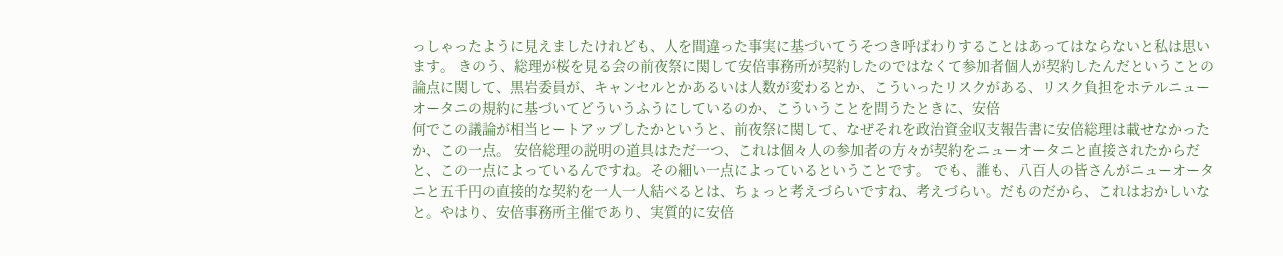っしゃったように見えましたけれども、人を間違った事実に基づいてうそつき呼ばわりすることはあってはならないと私は思います。 きのう、総理が桜を見る会の前夜祭に関して安倍事務所が契約したのではなくて参加者個人が契約したんだということの論点に関して、黒岩委員が、キャンセルとかあるいは人数が変わるとか、こういったリスクがある、リスク負担をホテルニューオータニの規約に基づいてどういうふうにしているのか、こういうことを問うたときに、安倍
何でこの議論が相当ヒートアップしたかというと、前夜祭に関して、なぜそれを政治資金収支報告書に安倍総理は載せなかったか、この一点。 安倍総理の説明の道具はただ一つ、これは個々人の参加者の方々が契約をニューオータニと直接されたからだと、この一点によっているんですね。その細い一点によっているということです。 でも、誰も、八百人の皆さんがニューオータニと五千円の直接的な契約を一人一人結べるとは、ちょっと考えづらいですね、考えづらい。だものだから、これはおかしいなと。やはり、安倍事務所主催であり、実質的に安倍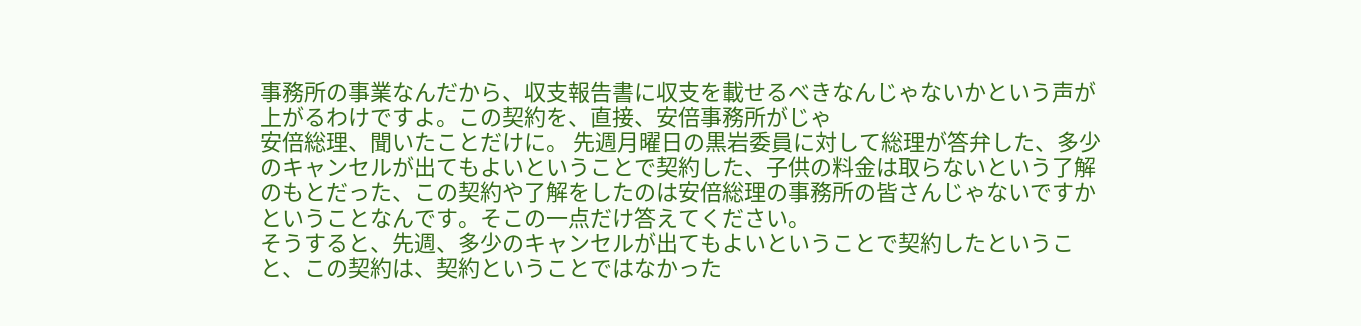事務所の事業なんだから、収支報告書に収支を載せるべきなんじゃないかという声が上がるわけですよ。この契約を、直接、安倍事務所がじゃ
安倍総理、聞いたことだけに。 先週月曜日の黒岩委員に対して総理が答弁した、多少のキャンセルが出てもよいということで契約した、子供の料金は取らないという了解のもとだった、この契約や了解をしたのは安倍総理の事務所の皆さんじゃないですかということなんです。そこの一点だけ答えてください。
そうすると、先週、多少のキャンセルが出てもよいということで契約したということ、この契約は、契約ということではなかった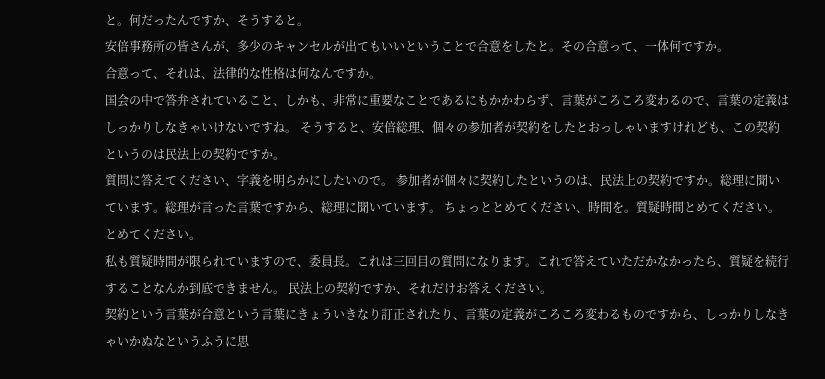と。何だったんですか、そうすると。
安倍事務所の皆さんが、多少のキャンセルが出てもいいということで合意をしたと。その合意って、一体何ですか。
合意って、それは、法律的な性格は何なんですか。
国会の中で答弁されていること、しかも、非常に重要なことであるにもかかわらず、言葉がころころ変わるので、言葉の定義はしっかりしなきゃいけないですね。 そうすると、安倍総理、個々の参加者が契約をしたとおっしゃいますけれども、この契約というのは民法上の契約ですか。
質問に答えてください、字義を明らかにしたいので。 参加者が個々に契約したというのは、民法上の契約ですか。総理に聞いています。総理が言った言葉ですから、総理に聞いています。 ちょっととめてください、時間を。質疑時間とめてください。とめてください。
私も質疑時間が限られていますので、委員長。これは三回目の質問になります。これで答えていただかなかったら、質疑を続行することなんか到底できません。 民法上の契約ですか、それだけお答えください。
契約という言葉が合意という言葉にきょういきなり訂正されたり、言葉の定義がころころ変わるものですから、しっかりしなきゃいかぬなというふうに思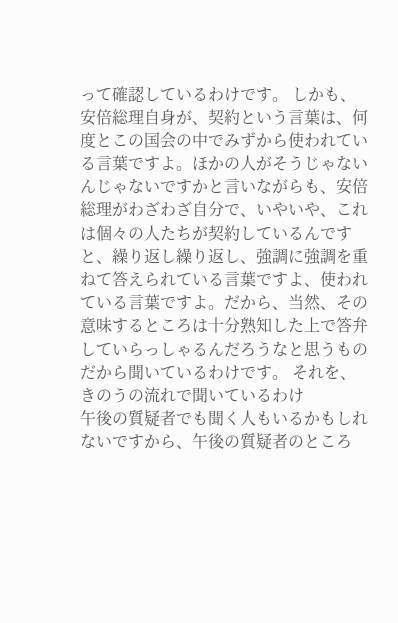って確認しているわけです。 しかも、安倍総理自身が、契約という言葉は、何度とこの国会の中でみずから使われている言葉ですよ。ほかの人がそうじゃないんじゃないですかと言いながらも、安倍総理がわざわざ自分で、いやいや、これは個々の人たちが契約しているんですと、繰り返し繰り返し、強調に強調を重ねて答えられている言葉ですよ、使われている言葉ですよ。だから、当然、その意味するところは十分熟知した上で答弁していらっしゃるんだろうなと思うものだから聞いているわけです。 それを、きのうの流れで聞いているわけ
午後の質疑者でも聞く人もいるかもしれないですから、午後の質疑者のところ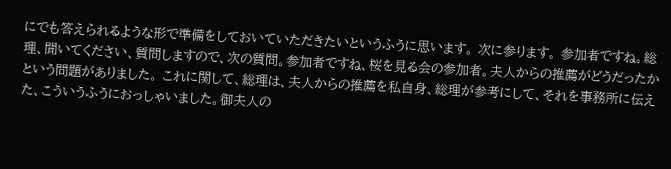にでも答えられるような形で準備をしておいていただきたいというふうに思います。 次に参ります。 参加者ですね。総理、聞いてください、質問しますので、次の質問。参加者ですね、桜を見る会の参加者。夫人からの推薦がどうだったかという問題がありました。 これに関して、総理は、夫人からの推薦を私自身、総理が参考にして、それを事務所に伝えた、こういうふうにおっしゃいました。御夫人の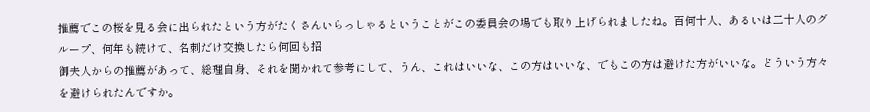推薦でこの桜を見る会に出られたという方がたくさんいらっしゃるということがこの委員会の場でも取り上げられましたね。百何十人、あるいは二十人のグループ、何年も続けて、名刺だけ交換したら何回も招
御夫人からの推薦があって、総理自身、それを聞かれて参考にして、うん、これはいいな、この方はいいな、でもこの方は避けた方がいいな。どういう方々を避けられたんですか。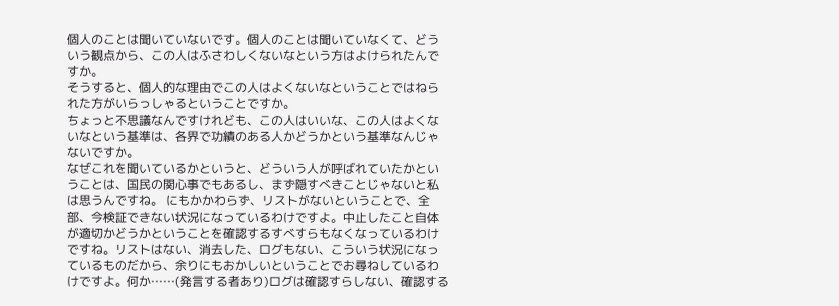個人のことは聞いていないです。個人のことは聞いていなくて、どういう観点から、この人はふさわしくないなという方はよけられたんですか。
そうすると、個人的な理由でこの人はよくないなということではねられた方がいらっしゃるということですか。
ちょっと不思議なんですけれども、この人はいいな、この人はよくないなという基準は、各界で功績のある人かどうかという基準なんじゃないですか。
なぜこれを聞いているかというと、どういう人が呼ばれていたかということは、国民の関心事でもあるし、まず隠すべきことじゃないと私は思うんですね。 にもかかわらず、リストがないということで、全部、今検証できない状況になっているわけですよ。中止したこと自体が適切かどうかということを確認するすべすらもなくなっているわけですね。リストはない、消去した、ログもない、こういう状況になっているものだから、余りにもおかしいということでお尋ねしているわけですよ。何か……(発言する者あり)ログは確認すらしない、確認する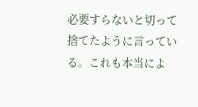必要すらないと切って捨てたように言っている。これも本当によ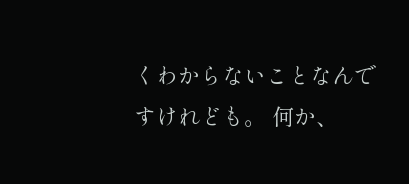くわからないことなんですけれども。 何か、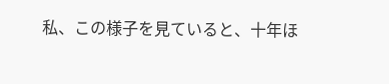私、この様子を見ていると、十年ほ